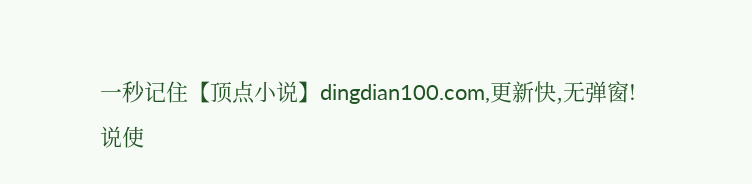一秒记住【顶点小说】dingdian100.com,更新快,无弹窗!
说使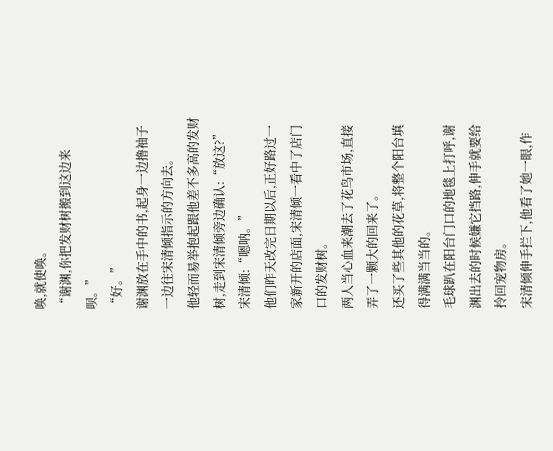唤,就使唤。
“谢渊,你把发财树搬到这边来呗。”
“好。”
谢渊放在手中的书,起身一边撸袖子一边往宋清倾指示的方向去。
他轻而易举抱起跟他差不多高的发财树,走到宋清倾旁边确认:“放这?”
宋清倾:“嗯呐。”
他们昨天改完日期以后,正好路过一家新开的店面,宋清倾一看中了店门口的发财树。
两人当心血来潮去了花鸟市场,直接弄了一颗大的回来了。
还买了些其他的花草,将整个阳台填得满满当当的。
毛球趴在阳台门口的地毯上打呼,谢渊出去的时候嫌它挡路,伸手就要给拎回宠物房。
宋清倾伸手拦下,他看了她一眼,作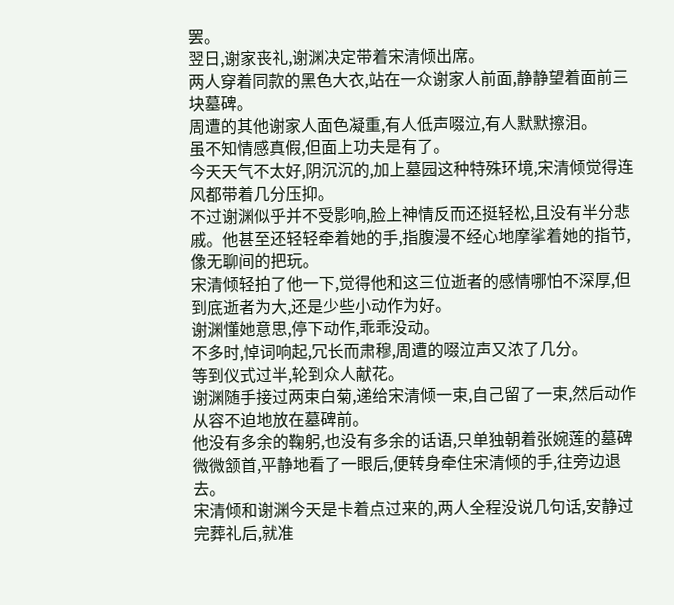罢。
翌日,谢家丧礼,谢渊决定带着宋清倾出席。
两人穿着同款的黑色大衣,站在一众谢家人前面,静静望着面前三块墓碑。
周遭的其他谢家人面色凝重,有人低声啜泣,有人默默擦泪。
虽不知情感真假,但面上功夫是有了。
今天天气不太好,阴沉沉的,加上墓园这种特殊环境,宋清倾觉得连风都带着几分压抑。
不过谢渊似乎并不受影响,脸上神情反而还挺轻松,且没有半分悲戚。他甚至还轻轻牵着她的手,指腹漫不经心地摩挲着她的指节,像无聊间的把玩。
宋清倾轻拍了他一下,觉得他和这三位逝者的感情哪怕不深厚,但到底逝者为大,还是少些小动作为好。
谢渊懂她意思,停下动作,乖乖没动。
不多时,悼词响起,冗长而肃穆,周遭的啜泣声又浓了几分。
等到仪式过半,轮到众人献花。
谢渊随手接过两束白菊,递给宋清倾一束,自己留了一束,然后动作从容不迫地放在墓碑前。
他没有多余的鞠躬,也没有多余的话语,只单独朝着张婉莲的墓碑微微颔首,平静地看了一眼后,便转身牵住宋清倾的手,往旁边退去。
宋清倾和谢渊今天是卡着点过来的,两人全程没说几句话,安静过完葬礼后,就准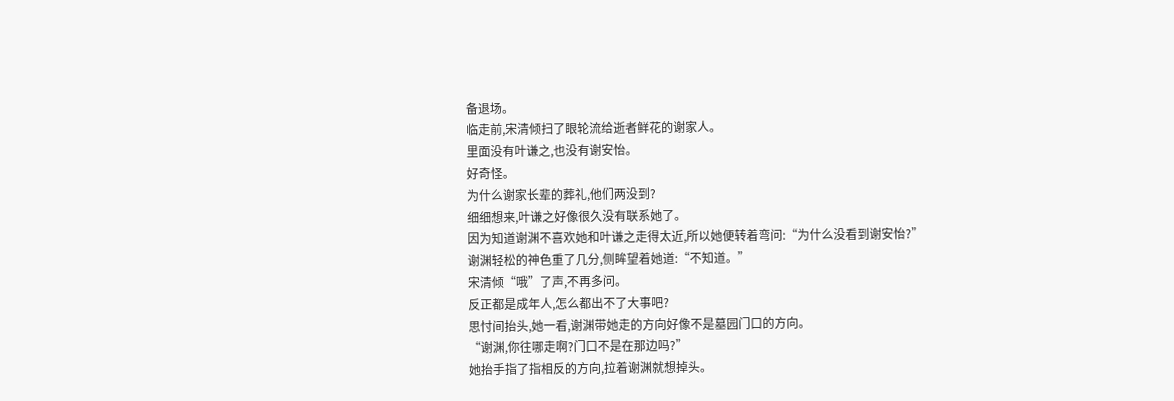备退场。
临走前,宋清倾扫了眼轮流给逝者鲜花的谢家人。
里面没有叶谦之,也没有谢安怡。
好奇怪。
为什么谢家长辈的葬礼,他们两没到?
细细想来,叶谦之好像很久没有联系她了。
因为知道谢渊不喜欢她和叶谦之走得太近,所以她便转着弯问:“为什么没看到谢安怡?”
谢渊轻松的神色重了几分,侧眸望着她道:“不知道。”
宋清倾“哦”了声,不再多问。
反正都是成年人,怎么都出不了大事吧?
思忖间抬头,她一看,谢渊带她走的方向好像不是墓园门口的方向。
“谢渊,你往哪走啊?门口不是在那边吗?”
她抬手指了指相反的方向,拉着谢渊就想掉头。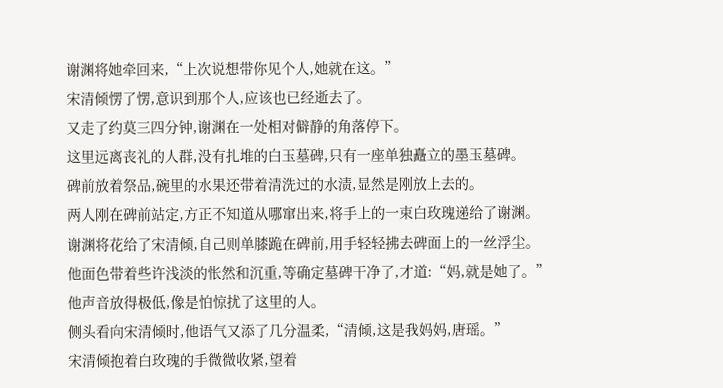谢渊将她牵回来,“上次说想带你见个人,她就在这。”
宋清倾愣了愣,意识到那个人,应该也已经逝去了。
又走了约莫三四分钟,谢渊在一处相对僻静的角落停下。
这里远离丧礼的人群,没有扎堆的白玉墓碑,只有一座单独矗立的墨玉墓碑。
碑前放着祭品,碗里的水果还带着清洗过的水渍,显然是刚放上去的。
两人刚在碑前站定,方正不知道从哪窜出来,将手上的一束白玫瑰递给了谢渊。
谢渊将花给了宋清倾,自己则单膝跪在碑前,用手轻轻拂去碑面上的一丝浮尘。
他面色带着些许浅淡的怅然和沉重,等确定墓碑干净了,才道:“妈,就是她了。”
他声音放得极低,像是怕惊扰了这里的人。
侧头看向宋清倾时,他语气又添了几分温柔,“清倾,这是我妈妈,唐瑶。”
宋清倾抱着白玫瑰的手微微收紧,望着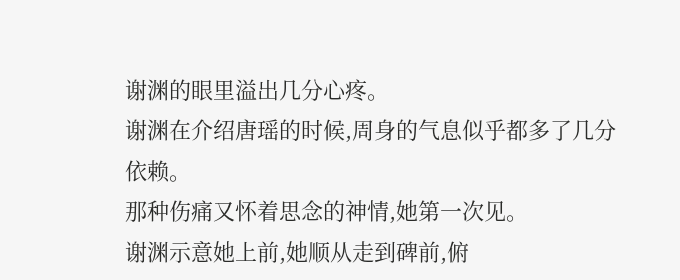谢渊的眼里溢出几分心疼。
谢渊在介绍唐瑶的时候,周身的气息似乎都多了几分依赖。
那种伤痛又怀着思念的神情,她第一次见。
谢渊示意她上前,她顺从走到碑前,俯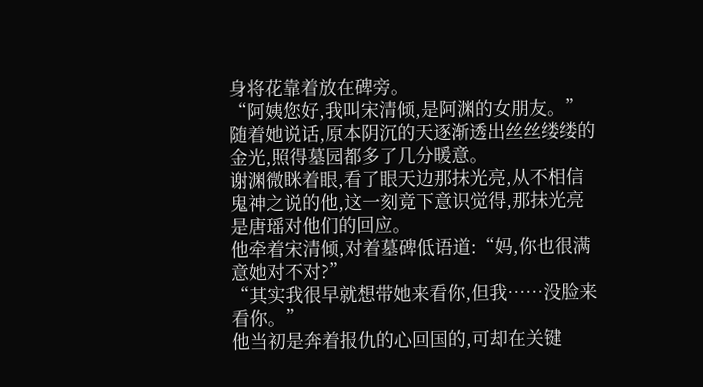身将花靠着放在碑旁。
“阿姨您好,我叫宋清倾,是阿渊的女朋友。”
随着她说话,原本阴沉的天逐渐透出丝丝缕缕的金光,照得墓园都多了几分暖意。
谢渊微眯着眼,看了眼天边那抹光亮,从不相信鬼神之说的他,这一刻竟下意识觉得,那抹光亮是唐瑶对他们的回应。
他牵着宋清倾,对着墓碑低语道:“妈,你也很满意她对不对?”
“其实我很早就想带她来看你,但我……没脸来看你。”
他当初是奔着报仇的心回国的,可却在关键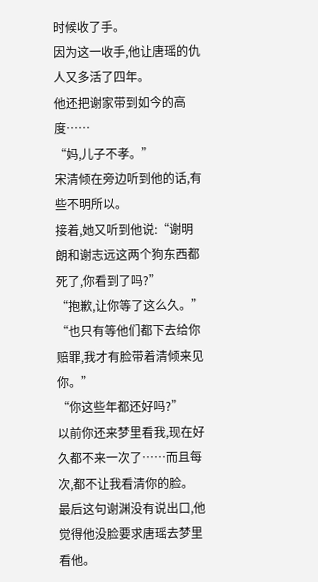时候收了手。
因为这一收手,他让唐瑶的仇人又多活了四年。
他还把谢家带到如今的高度……
“妈,儿子不孝。”
宋清倾在旁边听到他的话,有些不明所以。
接着,她又听到他说:“谢明朗和谢志远这两个狗东西都死了,你看到了吗?”
“抱歉,让你等了这么久。”
“也只有等他们都下去给你赔罪,我才有脸带着清倾来见你。”
“你这些年都还好吗?”
以前你还来梦里看我,现在好久都不来一次了……而且每次,都不让我看清你的脸。
最后这句谢渊没有说出口,他觉得他没脸要求唐瑶去梦里看他。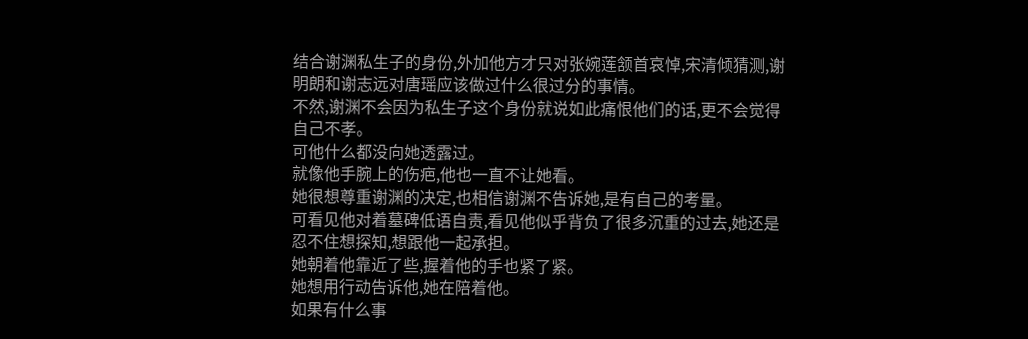结合谢渊私生子的身份,外加他方才只对张婉莲颔首哀悼,宋清倾猜测,谢明朗和谢志远对唐瑶应该做过什么很过分的事情。
不然,谢渊不会因为私生子这个身份就说如此痛恨他们的话,更不会觉得自己不孝。
可他什么都没向她透露过。
就像他手腕上的伤疤,他也一直不让她看。
她很想尊重谢渊的决定,也相信谢渊不告诉她,是有自己的考量。
可看见他对着墓碑低语自责,看见他似乎背负了很多沉重的过去,她还是忍不住想探知,想跟他一起承担。
她朝着他靠近了些,握着他的手也紧了紧。
她想用行动告诉他,她在陪着他。
如果有什么事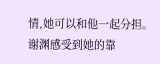情,她可以和他一起分担。
谢渊感受到她的靠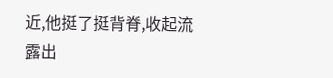近,他挺了挺背脊,收起流露出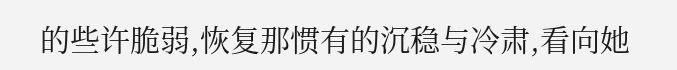的些许脆弱,恢复那惯有的沉稳与冷肃,看向她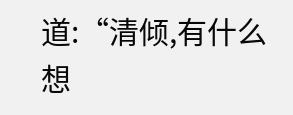道:“清倾,有什么想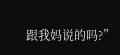跟我妈说的吗?”